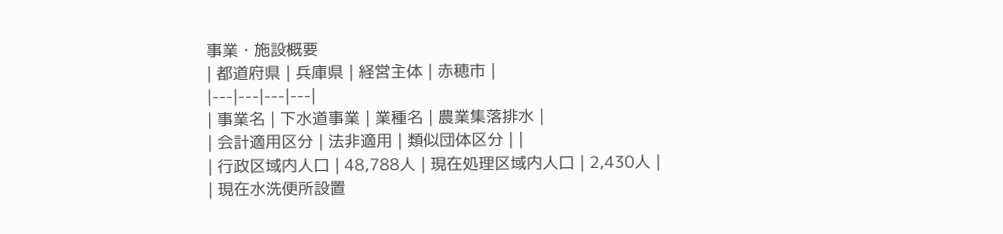事業・施設概要
| 都道府県 | 兵庫県 | 経営主体 | 赤穂市 |
|---|---|---|---|
| 事業名 | 下水道事業 | 業種名 | 農業集落排水 |
| 会計適用区分 | 法非適用 | 類似団体区分 | |
| 行政区域内人口 | 48,788人 | 現在処理区域内人口 | 2,430人 |
| 現在水洗便所設置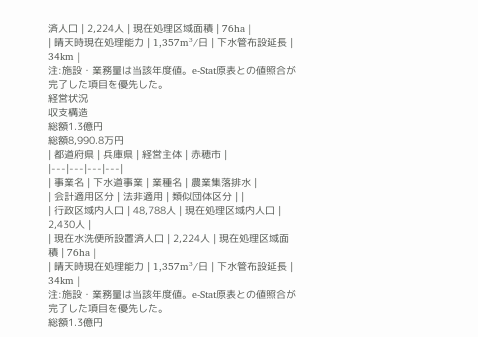済人口 | 2,224人 | 現在処理区域面積 | 76ha |
| 晴天時現在処理能力 | 1,357m³/日 | 下水管布設延長 | 34km |
注:施設・業務量は当該年度値。e-Stat原表との値照合が完了した項目を優先した。
経営状況
収支構造
総額1.3億円
総額8,990.8万円
| 都道府県 | 兵庫県 | 経営主体 | 赤穂市 |
|---|---|---|---|
| 事業名 | 下水道事業 | 業種名 | 農業集落排水 |
| 会計適用区分 | 法非適用 | 類似団体区分 | |
| 行政区域内人口 | 48,788人 | 現在処理区域内人口 | 2,430人 |
| 現在水洗便所設置済人口 | 2,224人 | 現在処理区域面積 | 76ha |
| 晴天時現在処理能力 | 1,357m³/日 | 下水管布設延長 | 34km |
注:施設・業務量は当該年度値。e-Stat原表との値照合が完了した項目を優先した。
総額1.3億円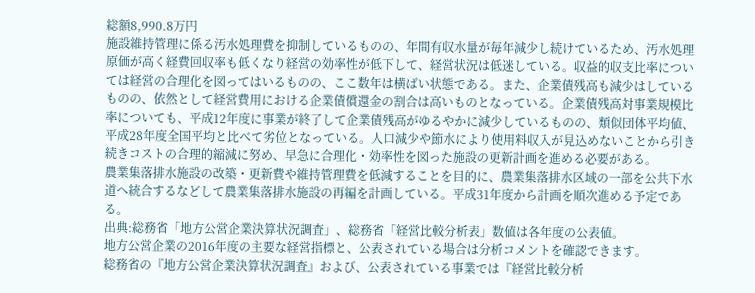総額8,990.8万円
施設維持管理に係る汚水処理費を抑制しているものの、年間有収水量が毎年減少し続けているため、汚水処理原価が高く経費回収率も低くなり経営の効率性が低下して、経営状況は低迷している。収益的収支比率については経営の合理化を図ってはいるものの、ここ数年は横ばい状態である。また、企業債残高も減少はしているものの、依然として経営費用における企業債償還金の割合は高いものとなっている。企業債残高対事業規模比率についても、平成12年度に事業が終了して企業債残高がゆるやかに減少しているものの、類似団体平均値、平成28年度全国平均と比べて劣位となっている。人口減少や節水により使用料収入が見込めないことから引き続きコストの合理的縮減に努め、早急に合理化・効率性を図った施設の更新計画を進める必要がある。
農業集落排水施設の改築・更新費や維持管理費を低減することを目的に、農業集落排水区域の一部を公共下水道へ統合するなどして農業集落排水施設の再編を計画している。平成31年度から計画を順次進める予定である。
出典:総務省「地方公営企業決算状況調査」、総務省「経営比較分析表」数値は各年度の公表値。
地方公営企業の2016年度の主要な経営指標と、公表されている場合は分析コメントを確認できます。
総務省の『地方公営企業決算状況調査』および、公表されている事業では『経営比較分析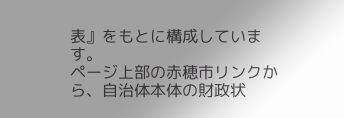表』をもとに構成しています。
ページ上部の赤穂市リンクから、自治体本体の財政状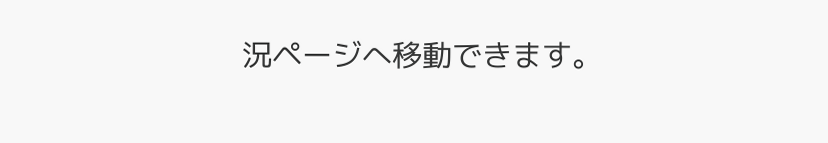況ページへ移動できます。